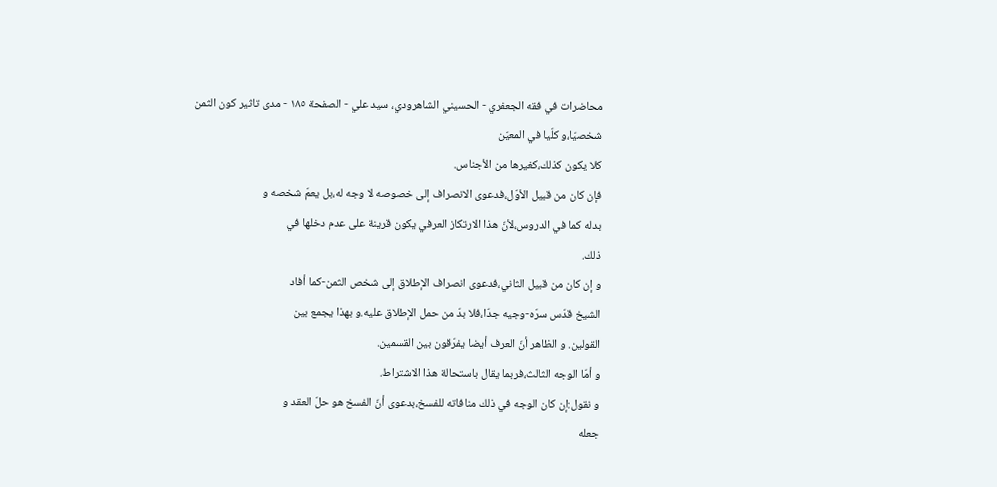محاضرات في فقه الجعفري - الحسيني الشاهرودي، سيد علي - الصفحة ١٨٥ - مدى تاثير كون الثمن شخصيّا،و كلّيا في المعيّن
كلا يكون كذلك،كغيرها من الأجناس.
فإن كان من قبيل الأوّل،فدعوى الانصراف إلى خصوصه لا وجه له،بل يعمّ شخصه و
بدله كما في الدروس،لأنّ هذا الارتكاز العرفي يكون قرينة على عدم دخلها في
ذلك.
و إن كان من قبيل الثاني،فدعوى انصراف الإطلاق إلى شخص الثمن-كما أفاد
الشيخ قدّس سرّه-وجيه جدّا،فلا بدّ من حمل الإطلاق عليه.و بهذا يجمع بين
القولين. و الظاهر أنّ العرف أيضا يفرّقون بين القسمين.
و أمّا الوجه الثالث،فربما يقال باستحالة هذا الاشتراط.
و نقول:إن كان الوجه في ذلك منافاته للفسخ،بدعوى أنّ الفسخ هو حلّ العقد و
جعله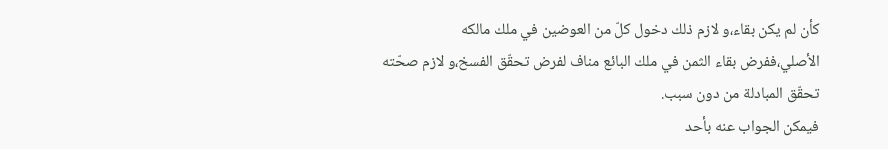كأن لم يكن بقاء،و لازم ذلك دخول كلّ من العوضين في ملك مالكه
الأصلي،ففرض بقاء الثمن في ملك البائع مناف لفرض تحقّق الفسخ،و لازم صحّته
تحقّق المبادلة من دون سبب.
فيمكن الجواب عنه بأحد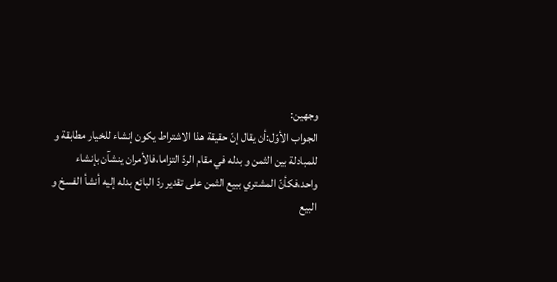وجهين:
الجواب الأوّل:أن يقال إنّ حقيقة هذا الاشتراط يكون إنشاء للخيار مطابقة و
للمبادلة بين الثمن و بدله في مقام الردّ التزاما،فالأمران ينشآن بإنشاء
واحد،فكأنّ المشتري ببيع الثمن على تقدير ردّ البائع بدله إليه أنشأ الفسخ و
البيع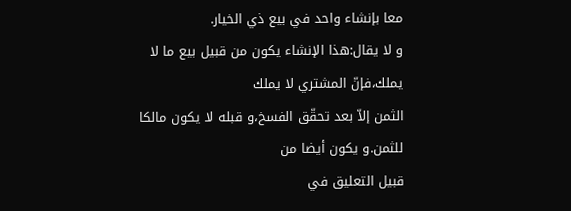معا بإنشاء واحد في بيع ذي الخيار.
و لا يقال:هذا الإنشاء يكون من قبيل بيع ما لا يملك،فإنّ المشتري لا يملك
الثمن إلاّ بعد تحقّق الفسخ،و قبله لا يكون مالكا للثمن.و يكون أيضا من
قبيل التعليق في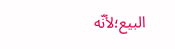البيع؛لأنّه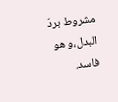مشروط بردّ البدل،و هو فاسد.